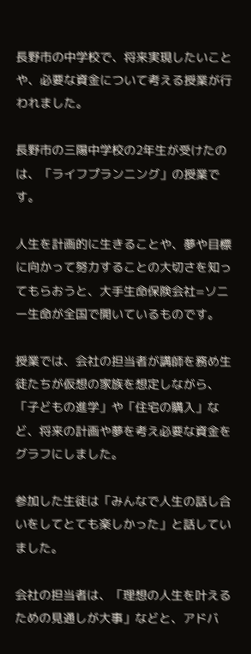長野市の中学校で、将来実現したいことや、必要な資金について考える授業が行われました。

長野市の三陽中学校の2年生が受けたのは、「ライフプランニング」の授業です。

人生を計画的に生きることや、夢や目標に向かって努力することの大切さを知ってもらおうと、大手生命保険会社=ソニー生命が全国で開いているものです。

授業では、会社の担当者が講師を務め生徒たちが仮想の家族を想定しながら、「子どもの進学」や「住宅の購入」など、将来の計画や夢を考え必要な資金をグラフにしました。

参加した生徒は「みんなで人生の話し合いをしてとても楽しかった」と話していました。

会社の担当者は、「理想の人生を叶えるための見通しが大事」などと、アドバ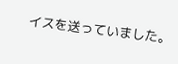イスを送っていました。